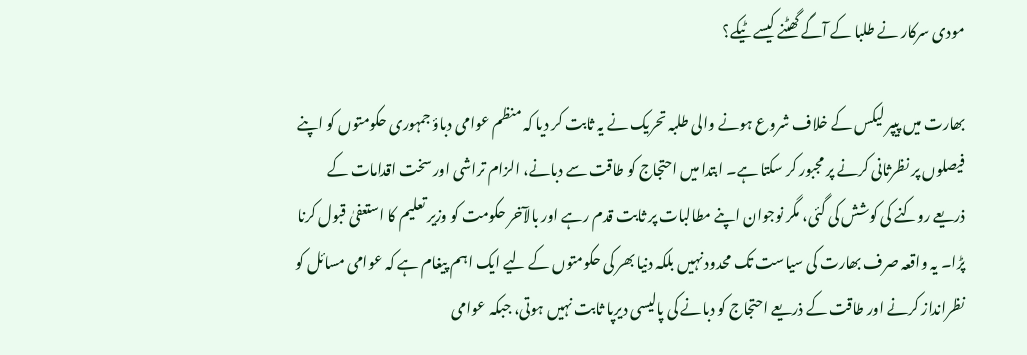مودی سرکار نے طلبا کے آگے گھٹنے کیسے ٹیکے؟

بھارت میں پیپر لیکس کے خلاف شروع ہونے والی طلبہ تحریک نے یہ ثابت کر دیا کہ منظم عوامی دباؤ جمہوری حکومتوں کو اپنے فیصلوں پر نظرثانی کرنے پر مجبور کر سکتا ہے۔ ابتدا میں احتجاج کو طاقت سے دبانے، الزام تراشی اور سخت اقدامات کے ذریعے روکنے کی کوشش کی گئی، مگر نوجوان اپنے مطالبات پر ثابت قدم رہے اور بالآخر حکومت کو وزیر تعلیم کا استعفیٰ قبول کرنا پڑا۔ یہ واقعہ صرف بھارت کی سیاست تک محدود نہیں بلکہ دنیا بھر کی حکومتوں کے لیے ایک اہم پیغام ہے کہ عوامی مسائل کو نظرانداز کرنے اور طاقت کے ذریعے احتجاج کو دبانے کی پالیسی دیرپا ثابت نہیں ہوتی، جبکہ عوامی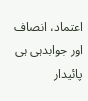اعتماد، انصاف اور جوابدہی ہی پائیدار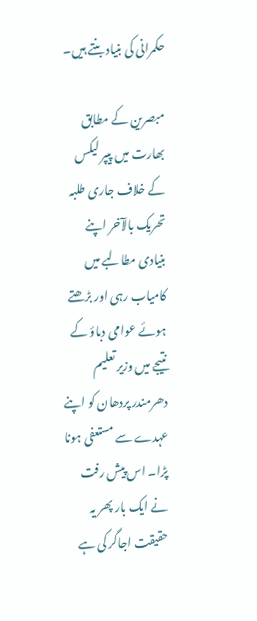حکمرانی کی بنیاد بنتے ہیں۔

مبصرین کے مطابق بھارت میں پیپر لیکس کے خلاف جاری طلبہ تحریک بالآخر اپنے بنیادی مطالبے میں کامیاب رہی اور بڑھتے ہوئے عوامی دباؤ کے نتیجے میں وزیر تعلیم دھرمندر پردھان کو اپنے عہدے سے مستعفی ہونا پڑا۔ اس پیش رفت نے ایک بار پھر یہ حقیقت اجاگر کی ہے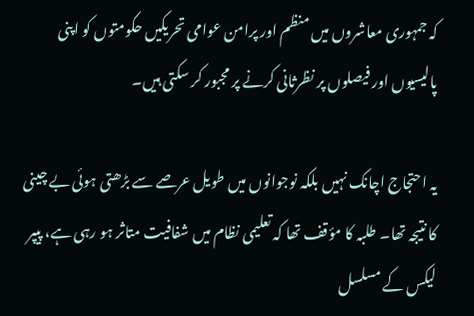کہ جمہوری معاشروں میں منظم اور پرامن عوامی تحریکیں حکومتوں کو اپنی پالیسیوں اور فیصلوں پر نظرثانی کرنے پر مجبور کر سکتی ہیں۔

یہ احتجاج اچانک نہیں بلکہ نوجوانوں میں طویل عرصے سے بڑھتی ہوئی بے چینی کا نتیجہ تھا۔ طلبہ کا مؤقف تھا کہ تعلیمی نظام میں شفافیت متاثر ہو رہی ہے، پیپر لیکس کے مسلسل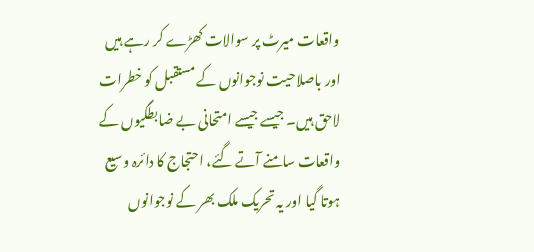واقعات میرٹ پر سوالات کھڑے کر رہے ہیں اور باصلاحیت نوجوانوں کے مستقبل کو خطرات لاحق ہیں۔ جیسے جیسے امتحانی بے ضابطگیوں کے واقعات سامنے آتے گئے، احتجاج کا دائرہ وسیع ہوتا گیا اور یہ تحریک ملک بھر کے نوجوانوں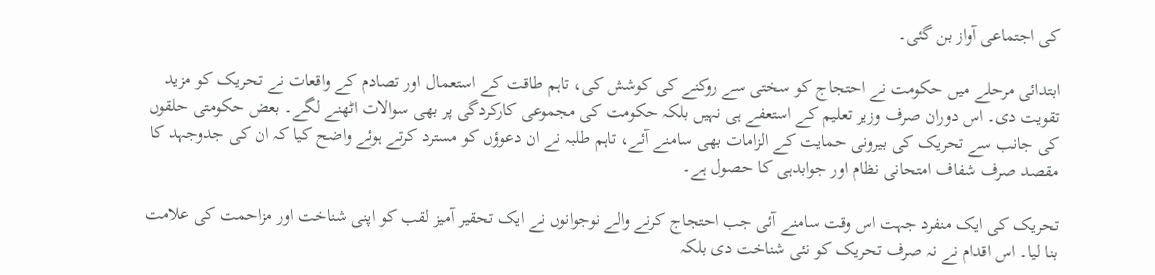کی اجتماعی آواز بن گئی۔

ابتدائی مرحلے میں حکومت نے احتجاج کو سختی سے روکنے کی کوشش کی، تاہم طاقت کے استعمال اور تصادم کے واقعات نے تحریک کو مزید تقویت دی۔ اس دوران صرف وزیر تعلیم کے استعفے ہی نہیں بلکہ حکومت کی مجموعی کارکردگی پر بھی سوالات اٹھنے لگے۔ بعض حکومتی حلقوں کی جانب سے تحریک کی بیرونی حمایت کے الزامات بھی سامنے آئے، تاہم طلبہ نے ان دعوؤں کو مسترد کرتے ہوئے واضح کیا کہ ان کی جدوجہد کا مقصد صرف شفاف امتحانی نظام اور جوابدہی کا حصول ہے۔

تحریک کی ایک منفرد جہت اس وقت سامنے آئی جب احتجاج کرنے والے نوجوانوں نے ایک تحقیر آمیز لقب کو اپنی شناخت اور مزاحمت کی علامت بنا لیا۔ اس اقدام نے نہ صرف تحریک کو نئی شناخت دی بلکہ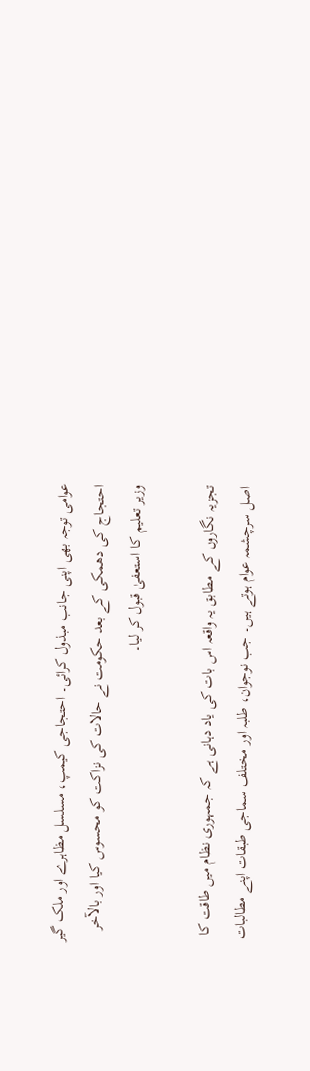عوامی توجہ بھی اپنی جانب مبذول کرائی۔ احتجاجی کیمپ، مسلسل مظاہرے اور ملک گیر احتجاج کی دھمکی کے بعد حکومت نے حالات کی نزاکت کو محسوس کیا اور بالآخر وزیر تعلیم کا استعفیٰ قبول کر لیا۔

تجزیہ نگاروں کے مطابق یہ واقعہ اس بات کی یاد دہانی ہے کہ جمہوری نظام میں طاقت کا اصل سرچشمہ عوام ہوتے ہیں۔ جب نوجوان، طلبہ اور مختلف سماجی طبقات اپنے مطالبات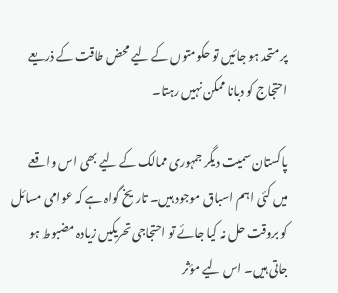پر متحد ہو جائیں تو حکومتوں کے لیے محض طاقت کے ذریعے احتجاج کو دبانا ممکن نہیں رہتا۔

پاکستان سمیت دیگر جمہوری ممالک کے لیے بھی اس واقعے میں کئی اہم اسباق موجود ہیں۔ تاریخ گواہ ہے کہ عوامی مسائل کو بروقت حل نہ کیا جائے تو احتجاجی تحریکیں زیادہ مضبوط ہو جاتی ہیں۔ اس لیے مؤثر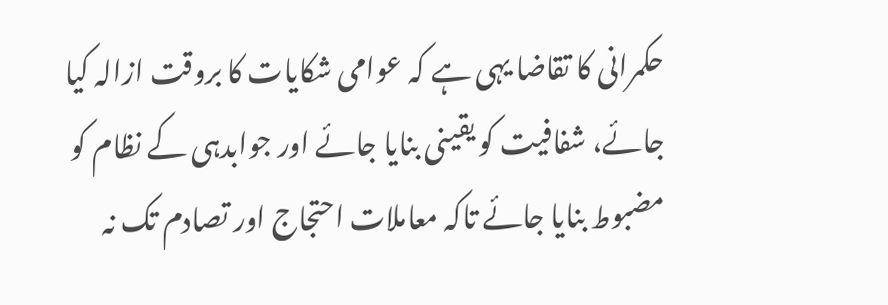حکمرانی کا تقاضا یہی ہے کہ عوامی شکایات کا بروقت ازالہ کیا جائے، شفافیت کو یقینی بنایا جائے اور جوابدہی کے نظام کو مضبوط بنایا جائے تاکہ معاملات احتجاج اور تصادم تک نہ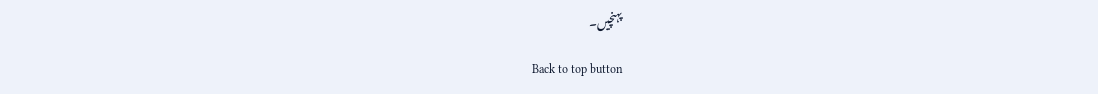پہنچیں۔

Back to top button